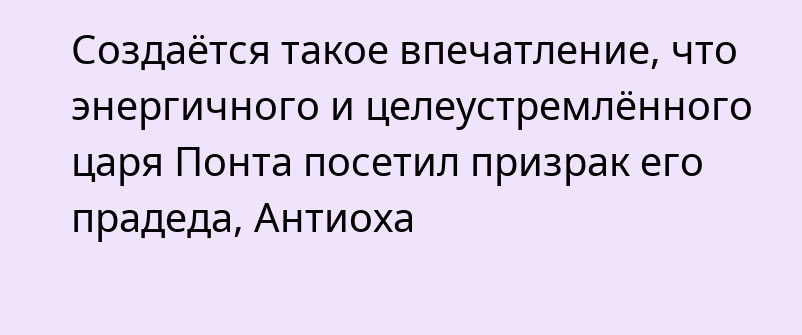Создаётся такое впечатление, что энергичного и целеустремлённого царя Понта посетил призрак его прадеда, Антиоха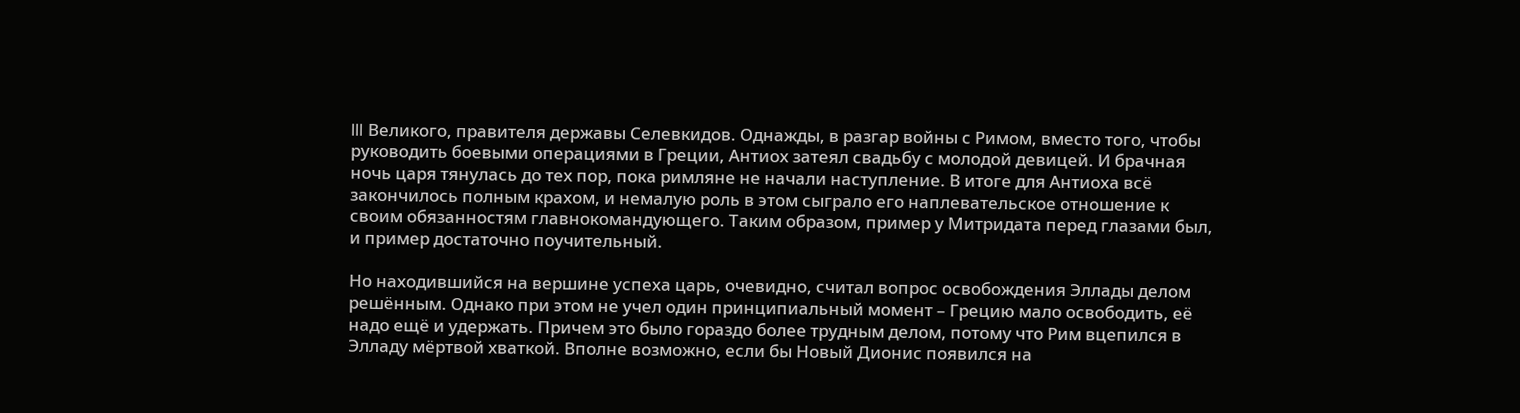III Великого, правителя державы Селевкидов. Однажды, в разгар войны с Римом, вместо того, чтобы руководить боевыми операциями в Греции, Антиох затеял свадьбу с молодой девицей. И брачная ночь царя тянулась до тех пор, пока римляне не начали наступление. В итоге для Антиоха всё закончилось полным крахом, и немалую роль в этом сыграло его наплевательское отношение к своим обязанностям главнокомандующего. Таким образом, пример у Митридата перед глазами был, и пример достаточно поучительный.

Но находившийся на вершине успеха царь, очевидно, считал вопрос освобождения Эллады делом решённым. Однако при этом не учел один принципиальный момент – Грецию мало освободить, её надо ещё и удержать. Причем это было гораздо более трудным делом, потому что Рим вцепился в Элладу мёртвой хваткой. Вполне возможно, если бы Новый Дионис появился на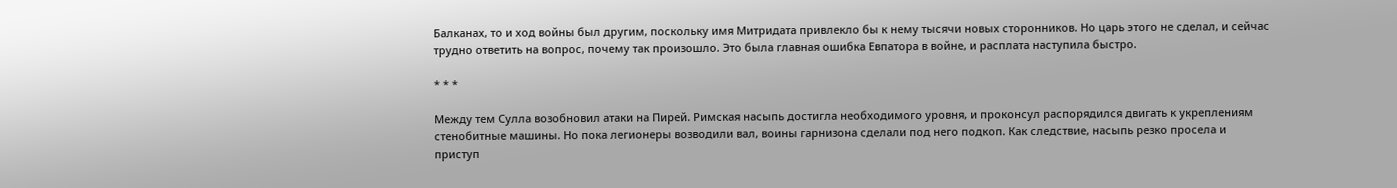Балканах, то и ход войны был другим, поскольку имя Митридата привлекло бы к нему тысячи новых сторонников. Но царь этого не сделал, и сейчас трудно ответить на вопрос, почему так произошло. Это была главная ошибка Евпатора в войне, и расплата наступила быстро.

* * *

Между тем Сулла возобновил атаки на Пирей. Римская насыпь достигла необходимого уровня, и проконсул распорядился двигать к укреплениям стенобитные машины. Но пока легионеры возводили вал, воины гарнизона сделали под него подкоп. Как следствие, насыпь резко просела и приступ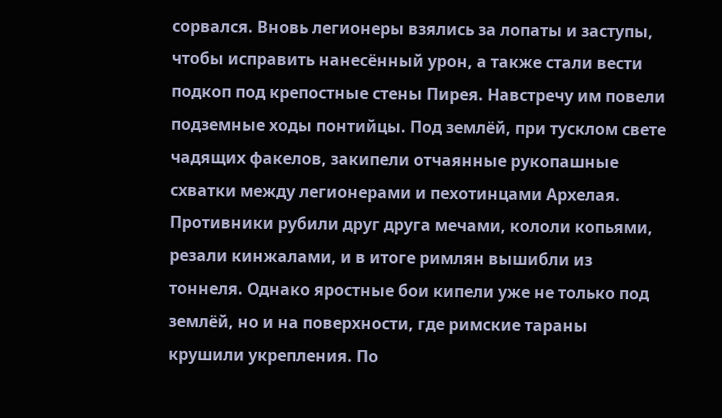сорвался. Вновь легионеры взялись за лопаты и заступы, чтобы исправить нанесённый урон, а также стали вести подкоп под крепостные стены Пирея. Навстречу им повели подземные ходы понтийцы. Под землёй, при тусклом свете чадящих факелов, закипели отчаянные рукопашные схватки между легионерами и пехотинцами Архелая. Противники рубили друг друга мечами, кололи копьями, резали кинжалами, и в итоге римлян вышибли из тоннеля. Однако яростные бои кипели уже не только под землёй, но и на поверхности, где римские тараны крушили укрепления. По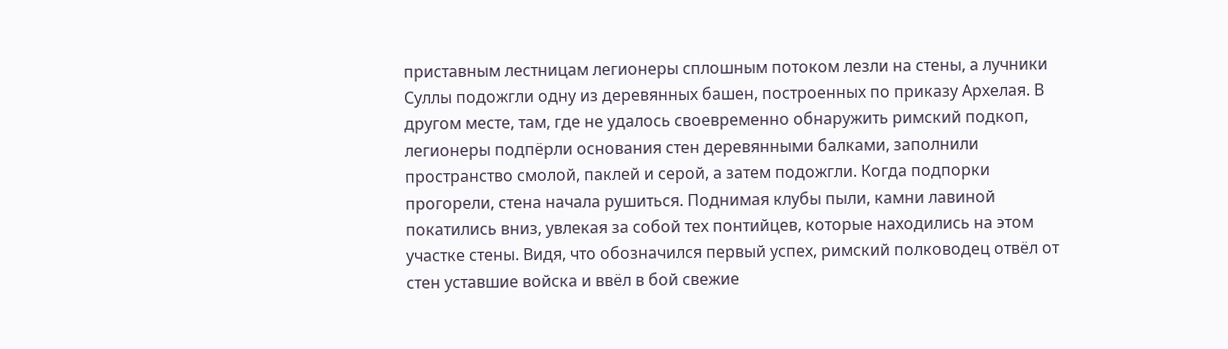приставным лестницам легионеры сплошным потоком лезли на стены, а лучники Суллы подожгли одну из деревянных башен, построенных по приказу Архелая. В другом месте, там, где не удалось своевременно обнаружить римский подкоп, легионеры подпёрли основания стен деревянными балками, заполнили пространство смолой, паклей и серой, а затем подожгли. Когда подпорки прогорели, стена начала рушиться. Поднимая клубы пыли, камни лавиной покатились вниз, увлекая за собой тех понтийцев, которые находились на этом участке стены. Видя, что обозначился первый успех, римский полководец отвёл от стен уставшие войска и ввёл в бой свежие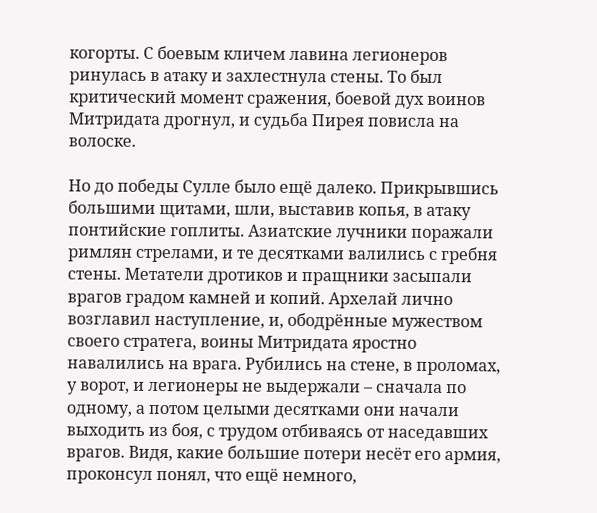когорты. С боевым кличем лавина легионеров ринулась в атаку и захлестнула стены. То был критический момент сражения, боевой дух воинов Митридата дрогнул, и судьба Пирея повисла на волоске.

Но до победы Сулле было ещё далеко. Прикрывшись большими щитами, шли, выставив копья, в атаку понтийские гоплиты. Азиатские лучники поражали римлян стрелами, и те десятками валились с гребня стены. Метатели дротиков и пращники засыпали врагов градом камней и копий. Архелай лично возглавил наступление, и, ободрённые мужеством своего стратега, воины Митридата яростно навалились на врага. Рубились на стене, в проломах, у ворот, и легионеры не выдержали – сначала по одному, а потом целыми десятками они начали выходить из боя, с трудом отбиваясь от наседавших врагов. Видя, какие большие потери несёт его армия, проконсул понял, что ещё немного,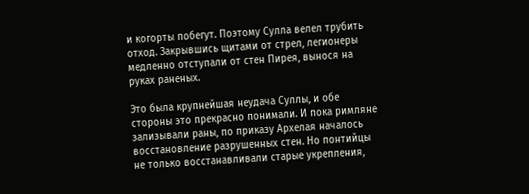и когорты побегут. Поэтому Сулла велел трубить отход. Закрывшись щитами от стрел, легионеры медленно отступали от стен Пирея, вынося на руках раненых.

Это была крупнейшая неудача Суллы, и обе стороны это прекрасно понимали. И пока римляне зализывали раны, по приказу Архелая началось восстановление разрушенных стен. Но понтийцы не только восстанавливали старые укрепления,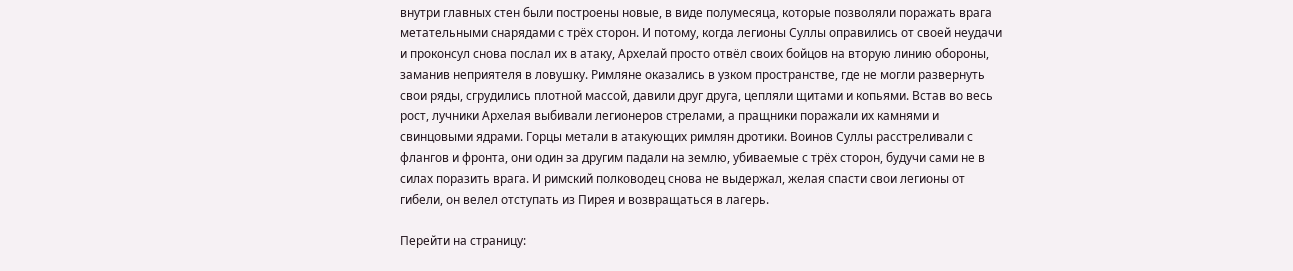внутри главных стен были построены новые, в виде полумесяца, которые позволяли поражать врага метательными снарядами с трёх сторон. И потому, когда легионы Суллы оправились от своей неудачи и проконсул снова послал их в атаку, Архелай просто отвёл своих бойцов на вторую линию обороны, заманив неприятеля в ловушку. Римляне оказались в узком пространстве, где не могли развернуть свои ряды, сгрудились плотной массой, давили друг друга, цепляли щитами и копьями. Встав во весь рост, лучники Архелая выбивали легионеров стрелами, а пращники поражали их камнями и свинцовыми ядрами. Горцы метали в атакующих римлян дротики. Воинов Суллы расстреливали с флангов и фронта, они один за другим падали на землю, убиваемые с трёх сторон, будучи сами не в силах поразить врага. И римский полководец снова не выдержал, желая спасти свои легионы от гибели, он велел отступать из Пирея и возвращаться в лагерь.

Перейти на страницу: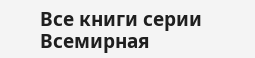Все книги серии Всемирная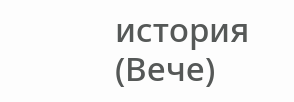история (Вече)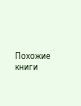Похожие книги